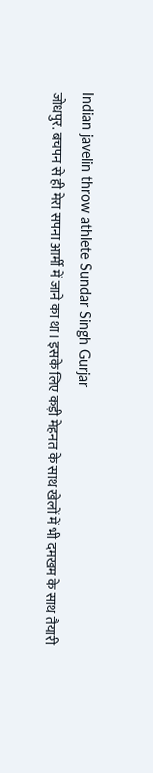Indian javelin throw athlete Sundar Singh Gurjar
जोधपुर. बचपन से ही मेरा सपना आर्मी में जाने का था। इसके लिए कड़ी मेहनत के साथ खेलों में भी दमखम के साथ तैयारी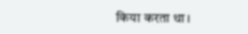किया करता था।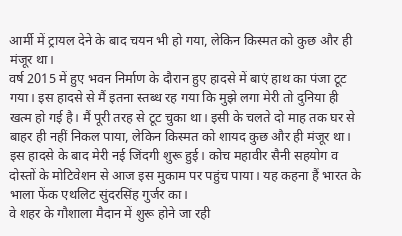आर्मी में ट्रायल देने के बाद चयन भी हो गया, लेकिन किस्मत को कुछ और ही मंजूर था।
वर्ष 2015 में हुए भवन निर्माण के दौरान हुए हादसे में बाएं हाथ का पंजा टूट गया। इस हादसे से मैं इतना स्तब्ध रह गया कि मुझे लगा मेरी तो दुनिया ही खत्म हो गई है। मैं पूरी तरह से टूट चुका था। इसी के चलते दो माह तक घर से बाहर ही नहीं निकल पाया, लेकिन किस्मत को शायद कुछ और ही मंजूर था। इस हादसे के बाद मेरी नई जिंदगी शुरू हुई। कोच महावीर सैनी सहयोग व दोस्तों के मोटिवेशन से आज इस मुकाम पर पहुंच पाया। यह कहना हैं भारत के भाला फेंक एथलिट सुंदरसिंह गुर्जर का।
वे शहर के गौशाला मैदान में शुरू होने जा रही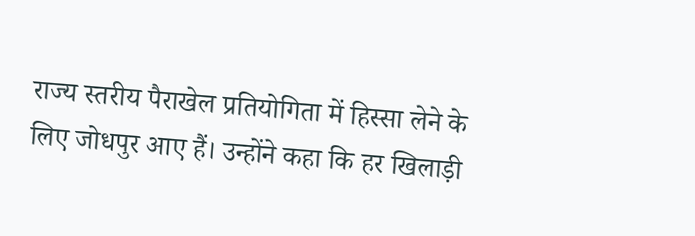राज्य स्तरीय पैराखेल प्रतियोगिता में हिस्सा लेने के लिए जोधपुर आए हैं। उन्होंने कहा कि हर खिलाड़ी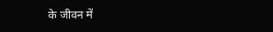के जीवन में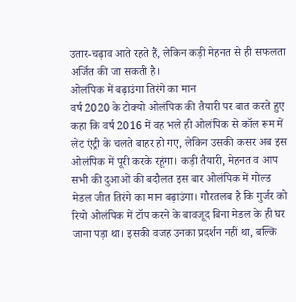उतार-चढ़ाव आते रहते हैं, लेकिन कड़ी मेहनत से ही सफलता अर्जित की जा सकती है।
ओलंपिक में बढ़ाउंगा तिरंगे का मान
वर्ष 2020 के टोक्यो ओलंपिक की तैयारी पर बात करते हुए कहा कि वर्ष 2016 में वह भले ही ओलंपिक से कॉल रूम में लेट एंट्री के चलते बाहर हो गए, लेकिन उसकी कसर अब इस ओलंपिक में पूरी करके रहूंगा। कड़ी तैयारी, मेहनत व आप सभी की दुआओं की बदौलत इस बार ओलंपिक में गोल्ड मेडल जीत तिरंगे का मान बढ़ाउंगा। गौरतलब है कि गुर्जर को रियो ओलंपिक में टॉप करने के बावजूद बिना मेडल के ही घर जाना पड़ा था। इसकी वजह उनका प्रदर्शन नहीं था, बल्कि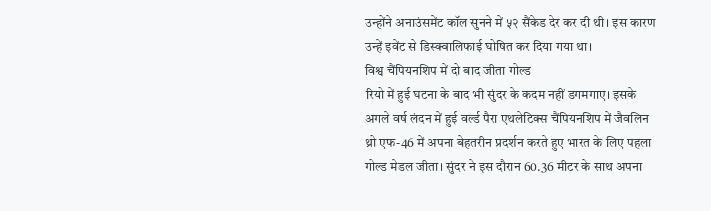उन्होंने अनाउंसमेंट कॉल सुनने में ५२ सैंकेड देर कर दी थी। इस कारण उन्हें इवेंट से डिस्क्वालिफाई घोषित कर दिया गया था।
विश्व चैंपियनशिप में दो बाद जीता गोल्ड
रियो में हुई घटना के बाद भी सुंदर के कदम नहीं डगमगाए। इसके अगले वर्ष लंदन में हुई वर्ल्ड पैरा एथलेटिक्स चैंपियनशिप में जैवलिन थ्रो एफ-46 में अपना बेहतरीन प्रदर्शन करते हुए भारत के लिए पहला गोल्ड मेडल जीता। सुंदर ने इस दौरान 60.36 मीटर के साथ अपना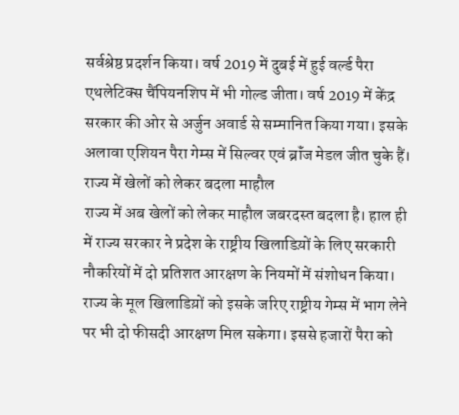सर्वश्रेष्ठ प्रदर्शन किया। वर्ष 2019 में दुबई में हुई वर्ल्ड पैरा एथलेटिक्स चैंपियनशिप में भी गोल्ड जीता। वर्ष 2019 में केंद्र सरकार की ओर से अर्जुन अवार्ड से सम्मानित किया गया। इसके अलावा एशियन पैरा गेम्स में सिल्वर एवं ब्रॉंज मेडल जीत चुके हैं।
राज्य में खेलों को लेकर बदला माहौल
राज्य में अब खेलों को लेकर माहौल जबरदस्त बदला है। हाल ही में राज्य सरकार ने प्रदेश के राष्ट्रीय खिलाडिय़ों के लिए सरकारी नौकरियों में दो प्रतिशत आरक्षण के नियमों में संशोधन किया। राज्य के मूल खिलाडिय़ों को इसके जरिए राष्ट्रीय गेम्स में भाग लेने पर भी दो फीसदी आरक्षण मिल सकेगा। इससे हजारों पैरा को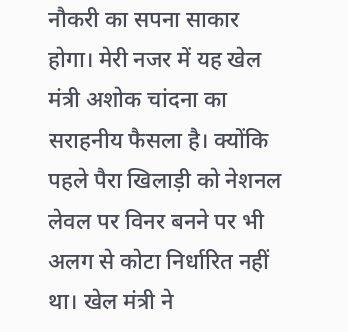नौकरी का सपना साकार होगा। मेरी नजर में यह खेल मंत्री अशोक चांदना का सराहनीय फैसला है। क्योंकि पहले पैरा खिलाड़ी को नेशनल लेवल पर विनर बनने पर भी अलग से कोटा निर्धारित नहीं था। खेल मंत्री ने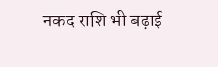नकद राशि भी बढ़ाई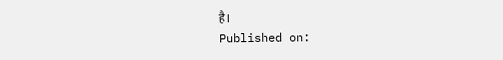है।
Published on: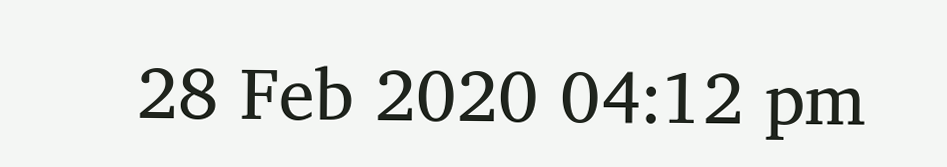28 Feb 2020 04:12 pm